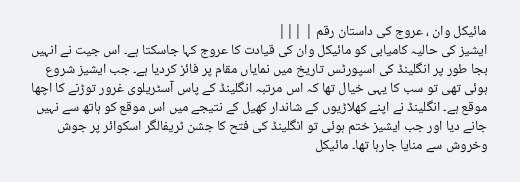مائیکل وان ، عروج کی داستان رقم | |||
ایشیز کی حالیہ کامیابی کو مائیکل وان کی قیادت کا عروج کہا جاسکتا ہے۔ اس جیت نے انہیں بجا طور پر انگلینڈ کی اسپورٹس تاریخ میں نمایاں مقام پر فائز کردیا ہے۔ جب ایشیز شروع ہوئی تھی تو سب کا یہی خیال تھا کہ اس مرتبہ انگلینڈ کے پاس آسٹریلوی غرور توڑنے کا اچھا موقع ہے۔ انگلینڈ نے اپنے کھلاڑیوں کے شاندار کھیل کے نتیجے میں اس موقع کو ہاتھ سے نہیں جانے دیا اور جب ایشیز ختم ہوئی تو انگلینڈ کی فتح کا جشن ٹریفالگر اسکوائر پر جوش وخروش سے منایا جارہا تھا۔ مائیکل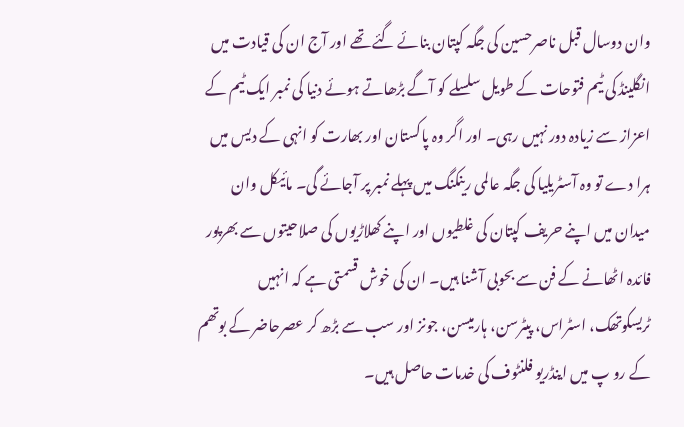وان دوسال قبل ناصرحسین کی جگہ کپتان بنائے گئے تھے اور آج ان کی قیادت میں انگلینڈ کی ٹیم فتوحات کے طویل سلسلے کو آگے بڑھاتے ہوئے دنیا کی نمبر ایک ٹیم کے اعزاز سے زیادہ دور نہیں رہی۔ اور اگر وہ پاکستان اور بھارت کو انہی کے دیس میں ہرا دے تو وہ آسٹریلیا کی جگہ عالمی رینکنگ میں پہلے نمبر پر آجائے گی۔ مائیکل وان میدان میں اپنے حریف کپتان کی غلطیوں اور اپنے کھلاڑیوں کی صلاحیتوں سے بھرپور فائدہ اٹھانے کے فن سے بحوبی آشنا ہیں۔ ان کی خوش قسمتی ہے کہ انہیں ٹریسکوتھک، اسٹراس، پیٹرسن، ہارمیسن، جونز اور سب سے بڑھ کر عصرحاضر کے بوتھم کے رو پ میں اینڈریو فلنٹوف کی خدمات حاصل ہیں۔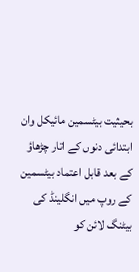بحیثیت بیٹسمین مائیکل وان ابتدائی دنوں کے اتار چڑھاؤ کے بعد قابل اعتماد بیٹسمین کے روپ میں انگلینڈ کی بیٹنگ لائن کو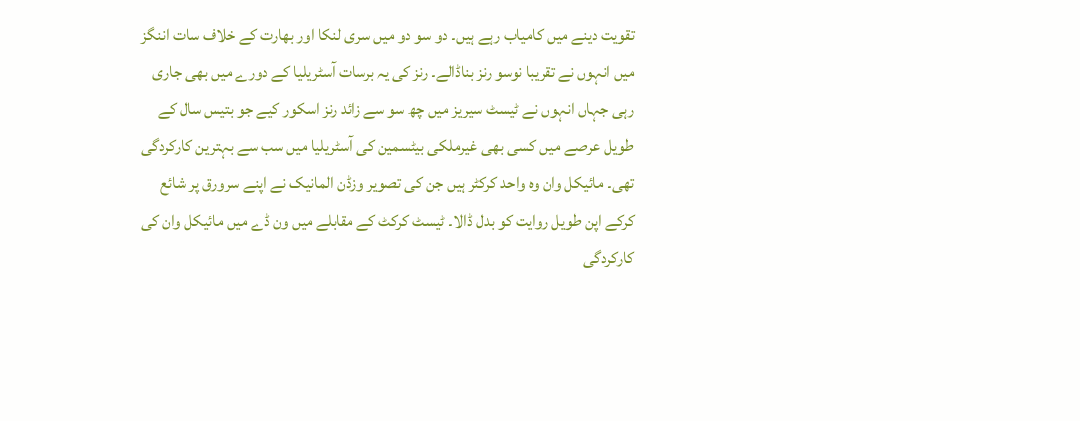تقویت دینے میں کامیاب رہے ہیں۔ دو سو دو میں سری لنکا اور بھارت کے خلاف سات اننگز میں انہوں نے تقریبا نوسو رنز بناڈالے۔ رنز کی یہ برسات آسٹریلیا کے دورے میں بھی جاری رہی جہاں انہوں نے ٹیسٹ سیریز میں چھ سو سے زائد رنز اسکور کیے جو بتیس سال کے طویل عرصے میں کسی بھی غیرملکی بیٹسمین کی آسٹریلیا میں سب سے بہترین کارکردگی تھی۔ مائیکل وان وہ واحد کرکٹر ہیں جن کی تصویر وزڈن المانیک نے اپنے سرورق پر شائع کرکے اپن طویل روایت کو بدل ڈالا۔ ٹیسٹ کرکٹ کے مقابلے میں ون ڈے میں مائیکل وان کی کارکردگی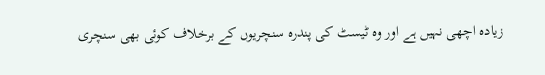زیادہ اچھی نہیں ہے اور وہ ٹیسٹ کی پندرہ سنچریوں کے برخلاف کوئی بھی سنچری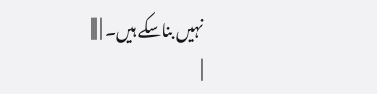نہیں بناسکے ہیں۔ | |||
|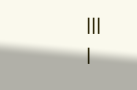|||
|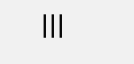|||